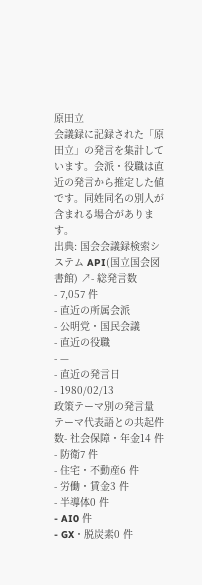原田立
会議録に記録された「原田立」の発言を集計しています。会派・役職は直近の発言から推定した値です。同姓同名の別人が含まれる場合があります。
出典: 国会会議録検索システム API(国立国会図書館) ↗- 総発言数
- 7,057 件
- 直近の所属会派
- 公明党・国民会議
- 直近の役職
- —
- 直近の発言日
- 1980/02/13
政策テーマ別の発言量
テーマ代表語との共起件数- 社会保障・年金14 件
- 防衛7 件
- 住宅・不動産6 件
- 労働・賃金3 件
- 半導体0 件
- AI0 件
- GX・脱炭素0 件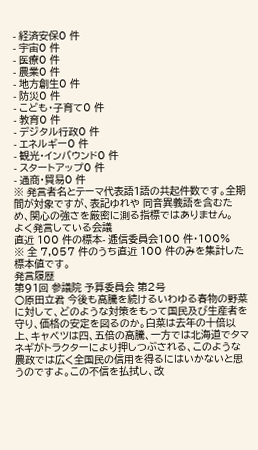- 経済安保0 件
- 宇宙0 件
- 医療0 件
- 農業0 件
- 地方創生0 件
- 防災0 件
- こども・子育て0 件
- 教育0 件
- デジタル行政0 件
- エネルギー0 件
- 観光・インバウンド0 件
- スタートアップ0 件
- 通商・貿易0 件
※ 発言者名とテーマ代表語1語の共起件数です。全期間が対象ですが、表記ゆれや 同音異義語を含むため、関心の強さを厳密に測る指標ではありません。
よく発言している会議
直近 100 件の標本- 逓信委員会100 件・100%
※ 全 7,057 件のうち直近 100 件のみを集計した標本値です。
発言履歴
第91回 参議院 予算委員会 第2号
○原田立君 今後も高騰を続けるいわゆる春物の野菜に対して、どのような対策をもって国民及び生産者を守り、価格の安定を図るのか。白菜は去年の十倍以上、キャベツは四、五倍の高騰、一方では北海道でタマネギがトラクターにより押しつぶされる、このような農政では広く全国民の信用を得るにはいかないと思うのですよ。この不信を払拭し、改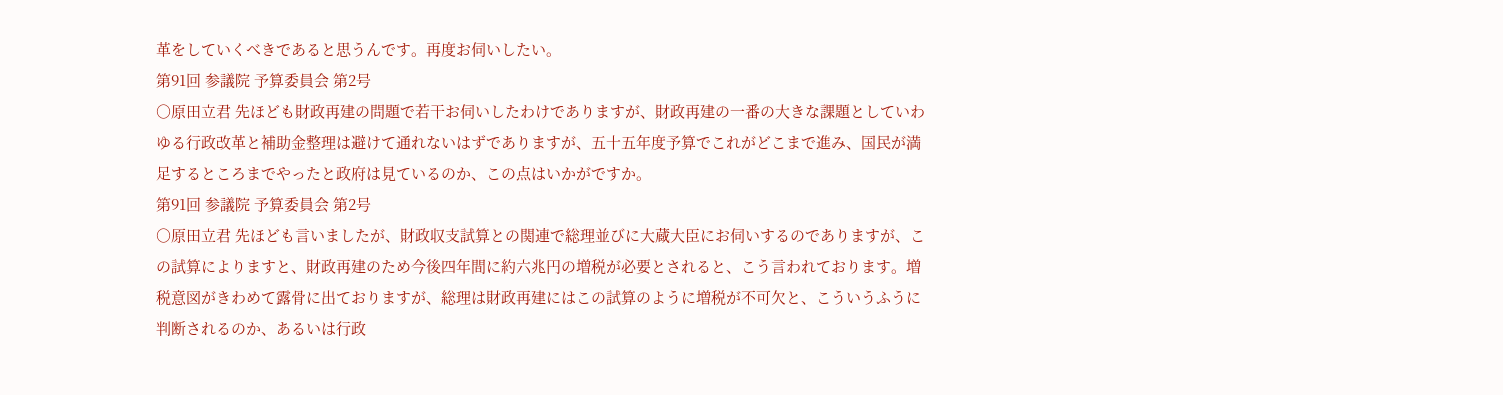革をしていくべきであると思うんです。再度お伺いしたい。
第91回 参議院 予算委員会 第2号
○原田立君 先ほども財政再建の問題で若干お伺いしたわけでありますが、財政再建の一番の大きな課題としていわゆる行政改革と補助金整理は避けて通れないはずでありますが、五十五年度予算でこれがどこまで進み、国民が満足するところまでやったと政府は見ているのか、この点はいかがですか。
第91回 参議院 予算委員会 第2号
○原田立君 先ほども言いましたが、財政収支試算との関連で総理並びに大蔵大臣にお伺いするのでありますが、この試算によりますと、財政再建のため今後四年間に約六兆円の増税が必要とされると、こう言われております。増税意図がきわめて露骨に出ておりますが、総理は財政再建にはこの試算のように増税が不可欠と、こういうふうに判断されるのか、あるいは行政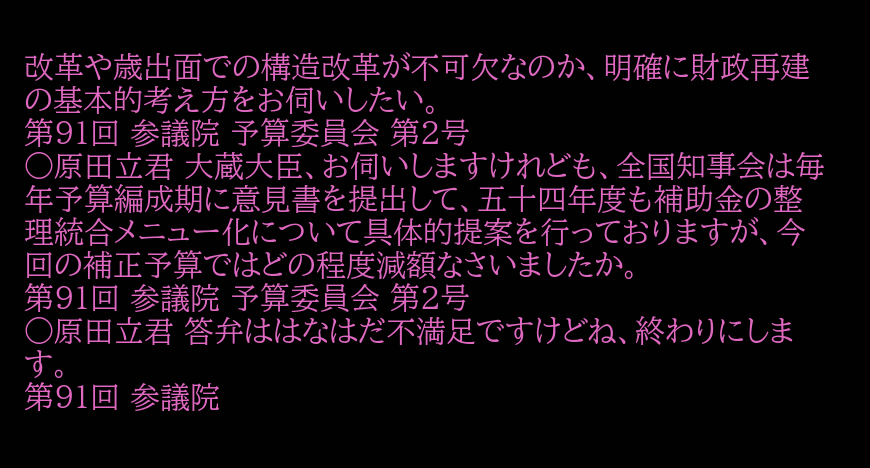改革や歳出面での構造改革が不可欠なのか、明確に財政再建の基本的考え方をお伺いしたい。
第91回 参議院 予算委員会 第2号
○原田立君 大蔵大臣、お伺いしますけれども、全国知事会は毎年予算編成期に意見書を提出して、五十四年度も補助金の整理統合メニュー化について具体的提案を行っておりますが、今回の補正予算ではどの程度減額なさいましたか。
第91回 参議院 予算委員会 第2号
○原田立君 答弁ははなはだ不満足ですけどね、終わりにします。
第91回 参議院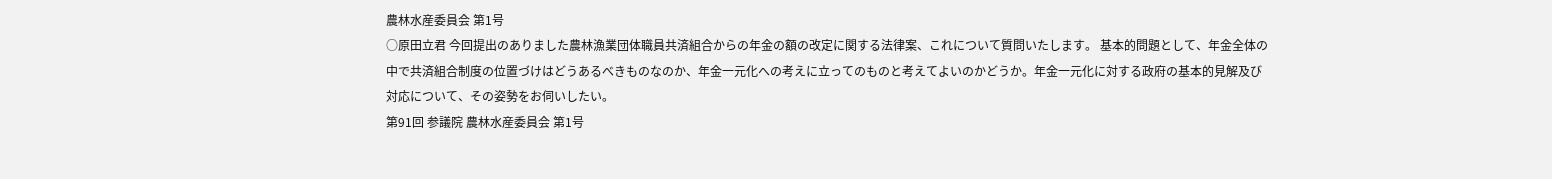農林水産委員会 第1号
○原田立君 今回提出のありました農林漁業団体職員共済組合からの年金の額の改定に関する法律案、これについて質問いたします。 基本的問題として、年金全体の中で共済組合制度の位置づけはどうあるべきものなのか、年金一元化への考えに立ってのものと考えてよいのかどうか。年金一元化に対する政府の基本的見解及び対応について、その姿勢をお伺いしたい。
第91回 参議院 農林水産委員会 第1号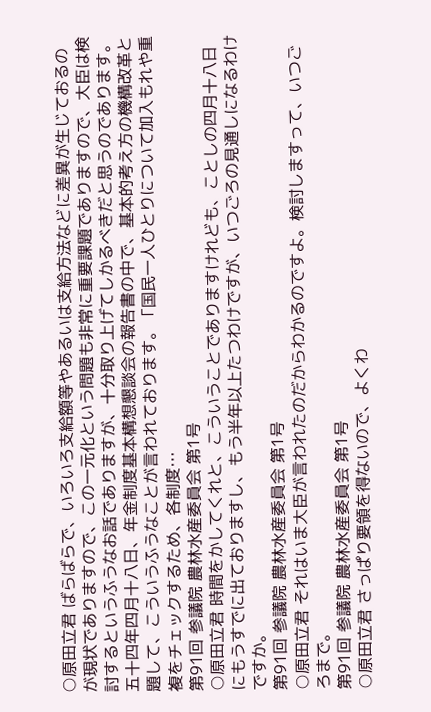○原田立君 ばらばらで、いろいろ支給額等やあるいは支給方法などに差異が生じておるのが現状でありますので、この一元化という問題も非常に重要課題でありますので、大臣は検討するというふうなお話でありますが、十分取り上げてしかるべきだと思うのであります。 五十四年四月十八日、年金制度基本構想懇談会の報告書の中で、基本的考え方の機構改革と題して、こういうふうなことが言われております。「国民一人ひとりについて加入もれや重複をチェックするため、各制度…
第91回 参議院 農林水産委員会 第1号
○原田立君 時間をかしてくれと、こういうことでありますけれども、ことしの四月十八日にもうすでに出ておりますし、もう半年以上たつわけですが、いつごろの見通しになるわけですか。
第91回 参議院 農林水産委員会 第1号
○原田立君 それはいま大臣が言われたのだからわかるのですよ。検討しますって、いつごろまで。
第91回 参議院 農林水産委員会 第1号
○原田立君 さっぱり要領を得ないので、よくわ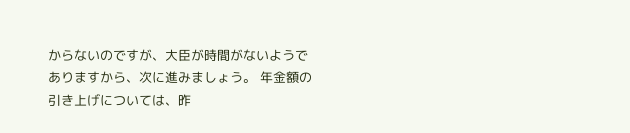からないのですが、大臣が時間がないようでありますから、次に進みましょう。 年金額の引き上げについては、昨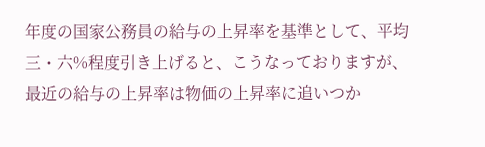年度の国家公務員の給与の上昇率を基準として、平均三・六%程度引き上げると、こうなっておりますが、最近の給与の上昇率は物価の上昇率に追いつか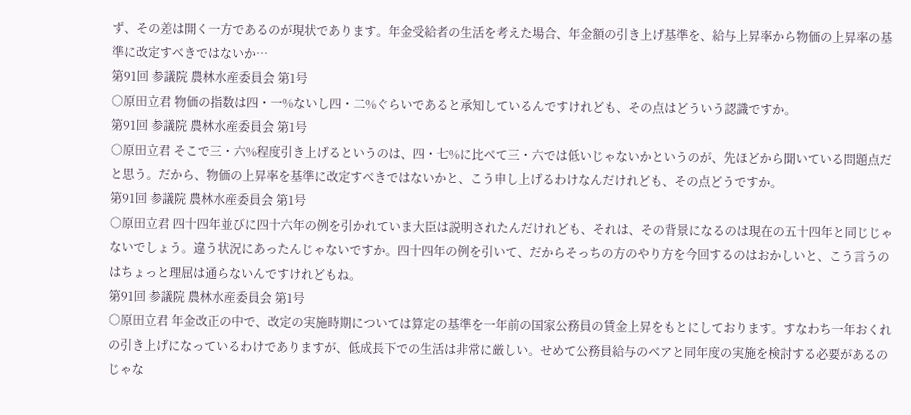ず、その差は開く一方であるのが現状であります。年金受給者の生活を考えた場合、年金額の引き上げ基準を、給与上昇率から物価の上昇率の基準に改定すべきではないか…
第91回 参議院 農林水産委員会 第1号
○原田立君 物価の指数は四・一%ないし四・二%ぐらいであると承知しているんですけれども、その点はどういう認識ですか。
第91回 参議院 農林水産委員会 第1号
○原田立君 そこで三・六%程度引き上げるというのは、四・七%に比べて三・六では低いじゃないかというのが、先ほどから聞いている問題点だと思う。だから、物価の上昇率を基準に改定すべきではないかと、こう申し上げるわけなんだけれども、その点どうですか。
第91回 参議院 農林水産委員会 第1号
○原田立君 四十四年並びに四十六年の例を引かれていま大臣は説明されたんだけれども、それは、その背景になるのは現在の五十四年と同じじゃないでしょう。違う状況にあったんじゃないですか。四十四年の例を引いて、だからそっちの方のやり方を今回するのはおかしいと、こう言うのはちょっと理屈は通らないんですけれどもね。
第91回 参議院 農林水産委員会 第1号
○原田立君 年金改正の中で、改定の実施時期については算定の基準を一年前の国家公務員の賃金上昇をもとにしております。すなわち一年おくれの引き上げになっているわけでありますが、低成長下での生活は非常に厳しい。せめて公務員給与のベアと同年度の実施を検討する必要があるのじゃな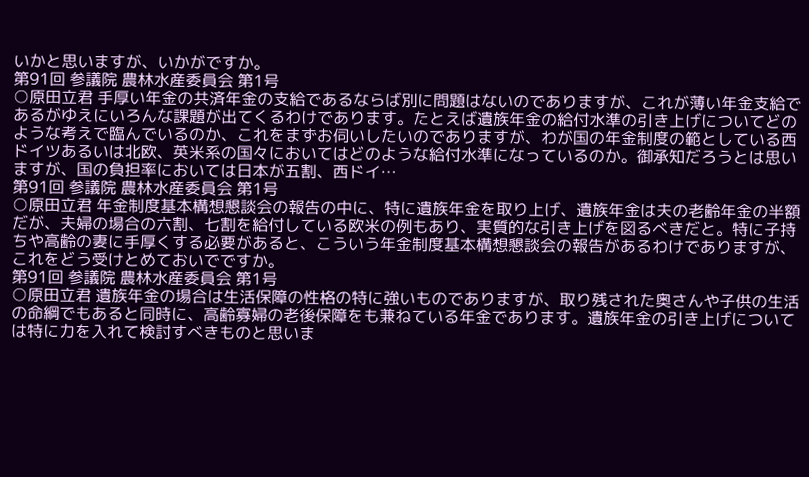いかと思いますが、いかがですか。
第91回 参議院 農林水産委員会 第1号
○原田立君 手厚い年金の共済年金の支給であるならば別に問題はないのでありますが、これが薄い年金支給であるがゆえにいろんな課題が出てくるわけであります。たとえば遺族年金の給付水準の引き上げについてどのような考えで臨んでいるのか、これをまずお伺いしたいのでありますが、わが国の年金制度の範としている西ドイツあるいは北欧、英米系の国々においてはどのような給付水準になっているのか。御承知だろうとは思いますが、国の負担率においては日本が五割、西ドイ…
第91回 参議院 農林水産委員会 第1号
○原田立君 年金制度基本構想懇談会の報告の中に、特に遺族年金を取り上げ、遺族年金は夫の老齢年金の半額だが、夫婦の場合の六割、七割を給付している欧米の例もあり、実質的な引き上げを図るべきだと。特に子持ちや高齢の妻に手厚くする必要があると、こういう年金制度基本構想懇談会の報告があるわけでありますが、これをどう受けとめておいでですか。
第91回 参議院 農林水産委員会 第1号
○原田立君 遺族年金の場合は生活保障の性格の特に強いものでありますが、取り残された奥さんや子供の生活の命綱でもあると同時に、高齢寡婦の老後保障をも兼ねている年金であります。遺族年金の引き上げについては特に力を入れて検討すべきものと思いま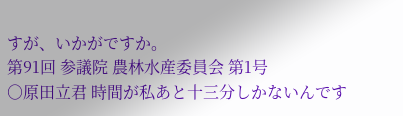すが、いかがですか。
第91回 参議院 農林水産委員会 第1号
○原田立君 時間が私あと十三分しかないんです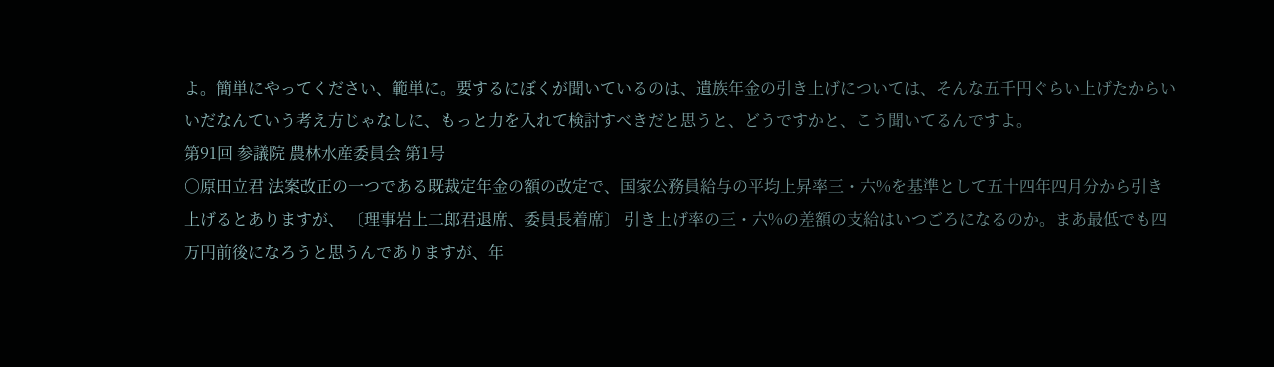よ。簡単にやってください、範単に。要するにぼくが聞いているのは、遺族年金の引き上げについては、そんな五千円ぐらい上げたからいいだなんていう考え方じゃなしに、もっと力を入れて検討すべきだと思うと、どうですかと、こう聞いてるんですよ。
第91回 参議院 農林水産委員会 第1号
○原田立君 法案改正の一つである既裁定年金の額の改定で、国家公務員給与の平均上昇率三・六%を基準として五十四年四月分から引き上げるとありますが、 〔理事岩上二郎君退席、委員長着席〕 引き上げ率の三・六%の差額の支給はいつごろになるのか。まあ最低でも四万円前後になろうと思うんでありますが、年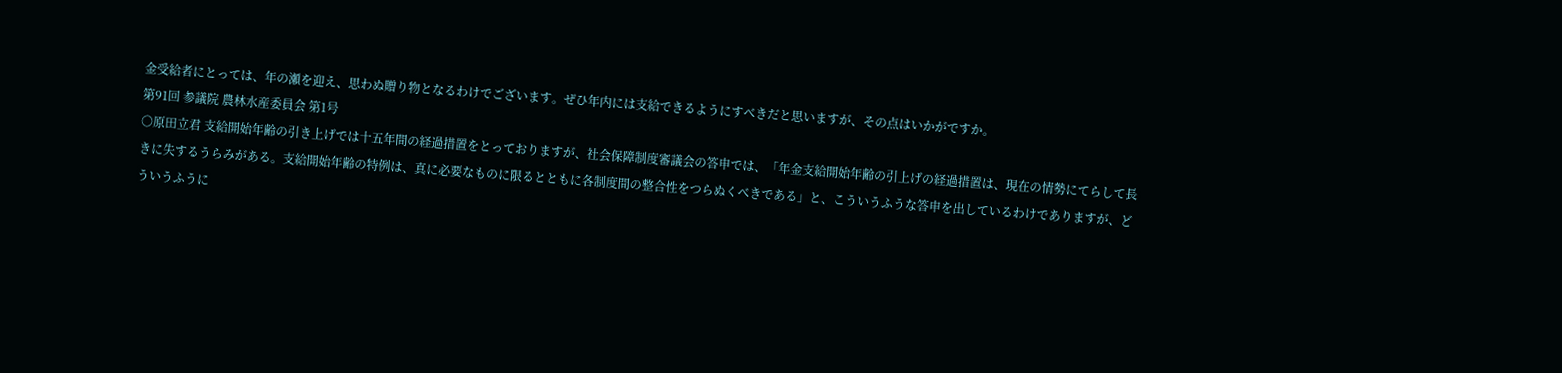金受給者にとっては、年の瀬を迎え、思わぬ贈り物となるわけでございます。ぜひ年内には支給できるようにすべきだと思いますが、その点はいかがですか。
第91回 参議院 農林水産委員会 第1号
○原田立君 支給開始年齢の引き上げでは十五年間の経過措置をとっておりますが、社会保障制度審議会の答申では、「年金支給開始年齢の引上げの経過措置は、現在の情勢にてらして長きに失するうらみがある。支給開始年齢の特例は、真に必要なものに限るとともに各制度間の整合性をつらぬくべきである」と、こういうふうな答申を出しているわけでありますが、どういうふうに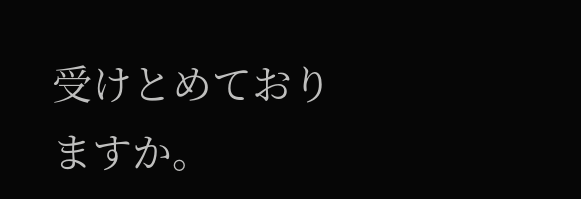受けとめておりますか。